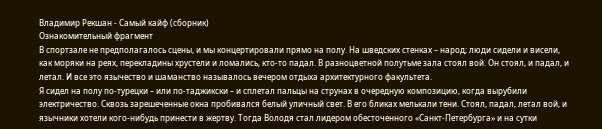Владимир Рекшан - Самый кайф (сборник)
Ознакомительный фрагмент
В спортзале не предполагалось сцены, и мы концертировали прямо на полу. На шведских стенках – народ; люди сидели и висели, как моряки на реях, перекладины хрустели и ломались, кто-то падал. В разноцветной полутьме зала стоял вой. Он стоял, и падал, и летал. И все это язычество и шаманство называлось вечером отдыха архитектурного факультета.
Я сидел на полу по-турецки – или по-таджикски – и сплетал пальцы на струнах в очередную композицию, когда вырубили электричество. Сквозь зарешеченные окна пробивался белый уличный свет. В его бликах мелькали тени. Стоял, падал, летал вой, и язычники хотели кого-нибудь принести в жертву. Тогда Володя стал лидером обесточенного «Санкт-Петербурга» и на сутки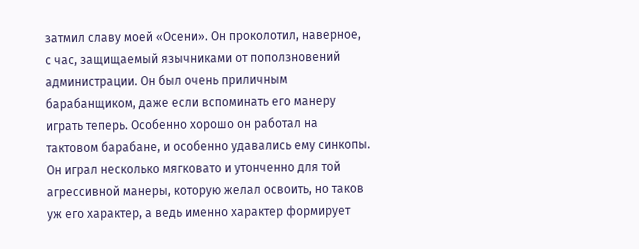затмил славу моей «Осени». Он проколотил, наверное, с час, защищаемый язычниками от поползновений администрации. Он был очень приличным барабанщиком, даже если вспоминать его манеру играть теперь. Особенно хорошо он работал на тактовом барабане, и особенно удавались ему синкопы. Он играл несколько мягковато и утонченно для той агрессивной манеры, которую желал освоить, но таков уж его характер, а ведь именно характер формирует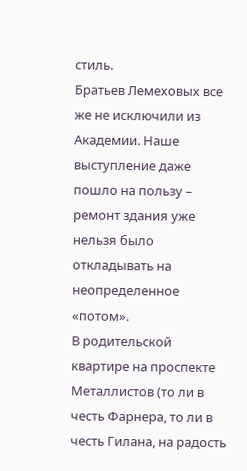стиль.
Братьев Лемеховых все же не исключили из Академии. Наше выступление даже пошло на пользу – ремонт здания уже нельзя было откладывать на неопределенное «потом».
В родительской квартире на проспекте Металлистов (то ли в честь Фарнера, то ли в честь Гилана, на радость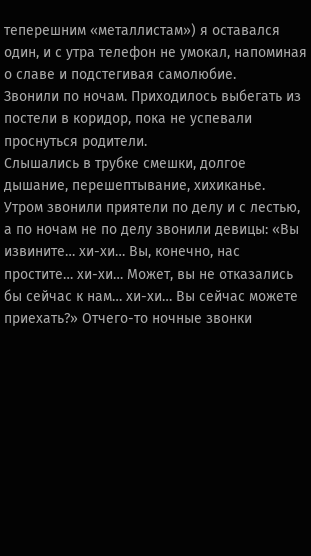теперешним «металлистам») я оставался один, и с утра телефон не умокал, напоминая о славе и подстегивая самолюбие.
Звонили по ночам. Приходилось выбегать из постели в коридор, пока не успевали проснуться родители.
Слышались в трубке смешки, долгое дышание, перешептывание, хихиканье. Утром звонили приятели по делу и с лестью, а по ночам не по делу звонили девицы: «Вы извините… хи-хи… Вы, конечно, нас простите… хи-хи… Может, вы не отказались бы сейчас к нам… хи-хи… Вы сейчас можете приехать?» Отчего-то ночные звонки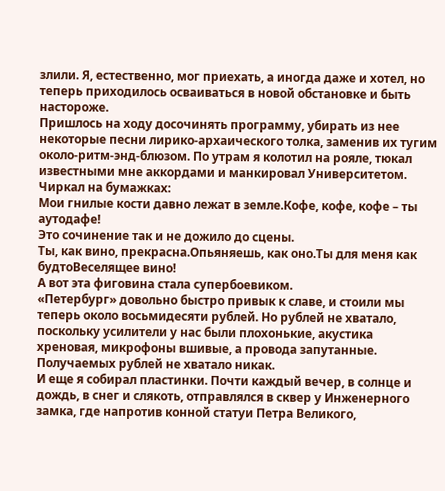злили. Я, естественно, мог приехать, а иногда даже и хотел, но теперь приходилось осваиваться в новой обстановке и быть настороже.
Пришлось на ходу досочинять программу, убирать из нее некоторые песни лирико-архаического толка, заменив их тугим около-ритм-энд-блюзом. По утрам я колотил на рояле, тюкал известными мне аккордами и манкировал Университетом. Чиркал на бумажках:
Мои гнилые кости давно лежат в земле.Кофе, кофе, кофе – ты аутодафе!
Это сочинение так и не дожило до сцены.
Ты, как вино, прекрасна.Опьяняешь, как оно.Ты для меня как будтоВеселящее вино!
А вот эта фиговина стала супербоевиком.
«Петербург» довольно быстро привык к славе, и стоили мы теперь около восьмидесяти рублей. Но рублей не хватало, поскольку усилители у нас были плохонькие, акустика хреновая, микрофоны вшивые, а провода запутанные. Получаемых рублей не хватало никак.
И еще я собирал пластинки. Почти каждый вечер, в солнце и дождь, в снег и слякоть, отправлялся в сквер у Инженерного замка, где напротив конной статуи Петра Великого,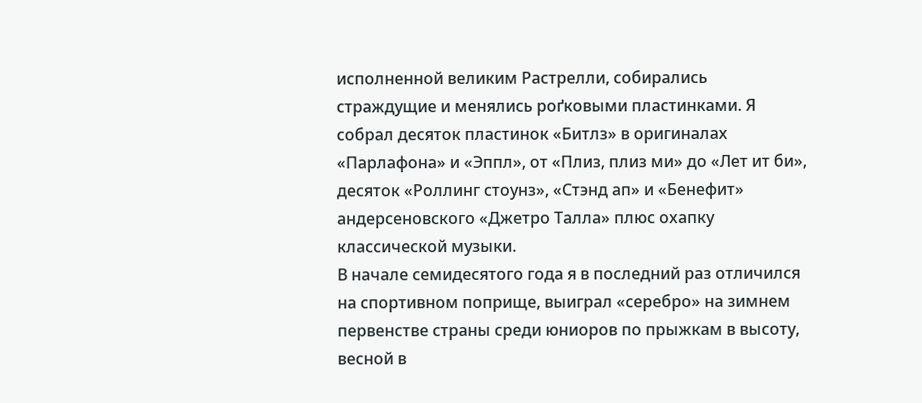исполненной великим Растрелли, собирались страждущие и менялись роґковыми пластинками. Я собрал десяток пластинок «Битлз» в оригиналах «Парлафона» и «Эппл», от «Плиз, плиз ми» до «Лет ит би», десяток «Роллинг стоунз», «Стэнд ап» и «Бенефит» андерсеновского «Джетро Талла» плюс охапку классической музыки.
В начале семидесятого года я в последний раз отличился на спортивном поприще, выиграл «серебро» на зимнем первенстве страны среди юниоров по прыжкам в высоту, весной в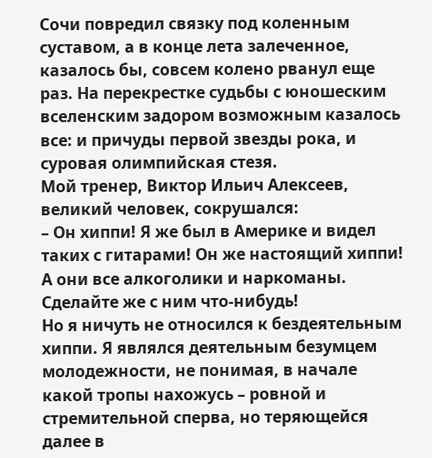Сочи повредил связку под коленным суставом, а в конце лета залеченное, казалось бы, совсем колено рванул еще раз. На перекрестке судьбы с юношеским вселенским задором возможным казалось все: и причуды первой звезды рока, и суровая олимпийская стезя.
Мой тренер, Виктор Ильич Алексеев, великий человек, сокрушался:
– Он хиппи! Я же был в Америке и видел таких с гитарами! Он же настоящий хиппи! А они все алкоголики и наркоманы. Сделайте же с ним что-нибудь!
Но я ничуть не относился к бездеятельным хиппи. Я являлся деятельным безумцем молодежности, не понимая, в начале какой тропы нахожусь – ровной и стремительной сперва, но теряющейся далее в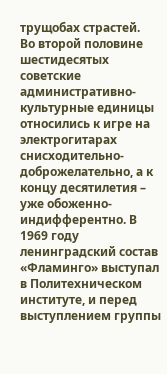трущобах страстей.
Во второй половине шестидесятых советские административно-культурные единицы относились к игре на электрогитарах снисходительно-доброжелательно, а к концу десятилетия – уже обоженно-индифферентно. В 1969 году ленинградский состав «Фламинго» выступал в Политехническом институте, и перед выступлением группы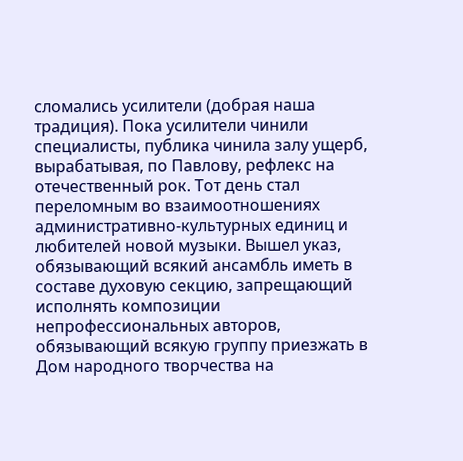сломались усилители (добрая наша традиция). Пока усилители чинили специалисты, публика чинила залу ущерб, вырабатывая, по Павлову, рефлекс на отечественный рок. Тот день стал переломным во взаимоотношениях административно-культурных единиц и любителей новой музыки. Вышел указ, обязывающий всякий ансамбль иметь в составе духовую секцию, запрещающий исполнять композиции непрофессиональных авторов, обязывающий всякую группу приезжать в Дом народного творчества на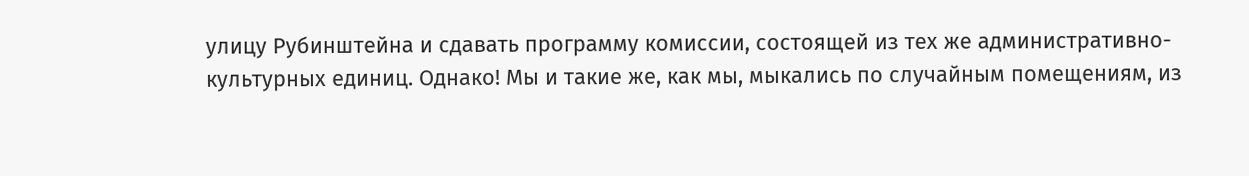улицу Рубинштейна и сдавать программу комиссии, состоящей из тех же административно-культурных единиц. Однако! Мы и такие же, как мы, мыкались по случайным помещениям, из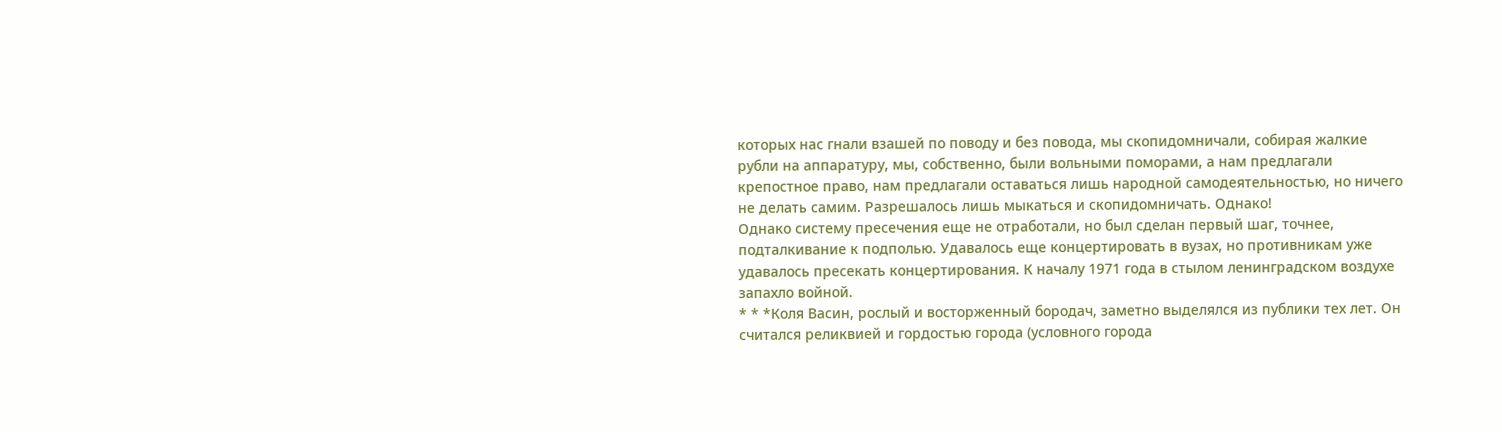которых нас гнали взашей по поводу и без повода, мы скопидомничали, собирая жалкие рубли на аппаратуру, мы, собственно, были вольными поморами, а нам предлагали крепостное право, нам предлагали оставаться лишь народной самодеятельностью, но ничего не делать самим. Разрешалось лишь мыкаться и скопидомничать. Однако!
Однако систему пресечения еще не отработали, но был сделан первый шаг, точнее, подталкивание к подполью. Удавалось еще концертировать в вузах, но противникам уже удавалось пресекать концертирования. К началу 1971 года в стылом ленинградском воздухе запахло войной.
* * *Коля Васин, рослый и восторженный бородач, заметно выделялся из публики тех лет. Он считался реликвией и гордостью города (условного города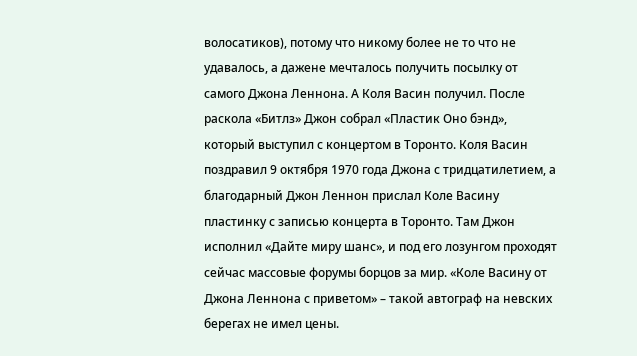волосатиков), потому что никому более не то что не удавалось, а дажене мечталось получить посылку от самого Джона Леннона. А Коля Васин получил. После раскола «Битлз» Джон собрал «Пластик Оно бэнд», который выступил с концертом в Торонто. Коля Васин поздравил 9 октября 1970 года Джона с тридцатилетием, а благодарный Джон Леннон прислал Коле Васину пластинку с записью концерта в Торонто. Там Джон исполнил «Дайте миру шанс», и под его лозунгом проходят сейчас массовые форумы борцов за мир. «Коле Васину от Джона Леннона с приветом» – такой автограф на невских берегах не имел цены.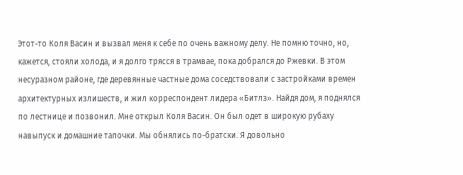Этот-то Коля Васин и вызвал меня к себе по очень важному делу. Не помню точно, но, кажется, стояли холода, и я долго трясся в трамвае, пока добрался до Ржевки. В этом несуразном районе, где деревянные частные дома соседствовали с застройками времен архитектурных излишеств, и жил корреспондент лидера «Битлз». Найдя дом, я поднялся по лестнице и позвонил. Мне открыл Коля Васин. Он был одет в широкую рубаху навыпуск и домашние тапочки. Мы обнялись по-братски. Я довольно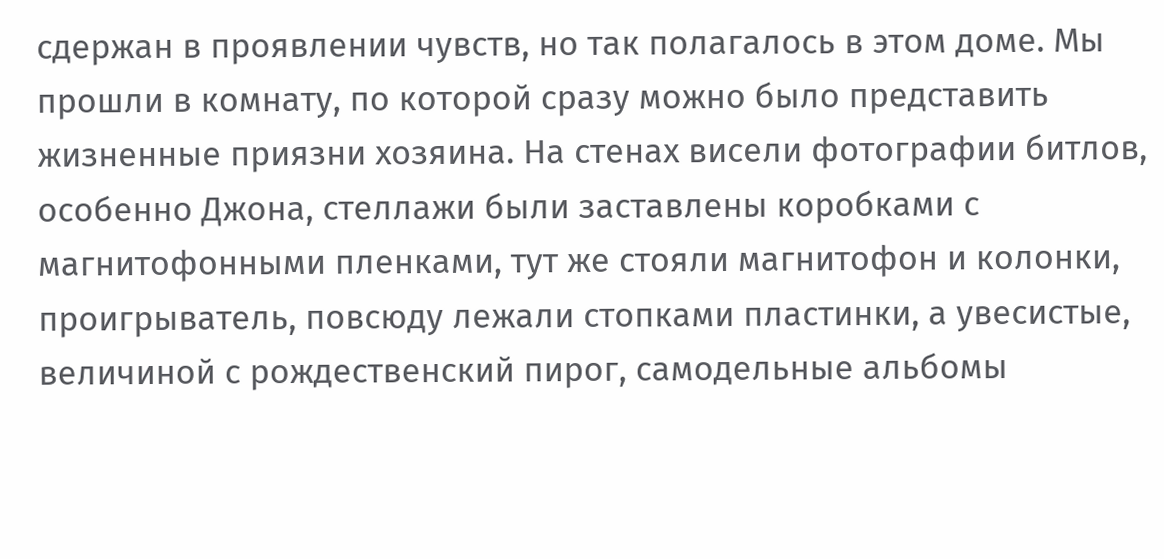сдержан в проявлении чувств, но так полагалось в этом доме. Мы прошли в комнату, по которой сразу можно было представить жизненные приязни хозяина. На стенах висели фотографии битлов, особенно Джона, стеллажи были заставлены коробками с магнитофонными пленками, тут же стояли магнитофон и колонки, проигрыватель, повсюду лежали стопками пластинки, а увесистые, величиной с рождественский пирог, самодельные альбомы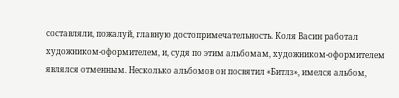составляли, пожалуй, главную достопримечательность. Коля Васин работал художником-оформителем, и, судя по этим альбомам, художником-оформителем являлся отменным. Несколько альбомов он посвятил «Битлз», имелся альбом,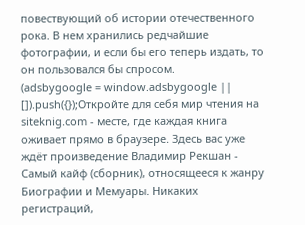повествующий об истории отечественного рока. В нем хранились редчайшие фотографии, и если бы его теперь издать, то он пользовался бы спросом.
(adsbygoogle = window.adsbygoogle || []).push({});Откройте для себя мир чтения на siteknig.com - месте, где каждая книга оживает прямо в браузере. Здесь вас уже ждёт произведение Владимир Рекшан - Самый кайф (сборник), относящееся к жанру Биографии и Мемуары. Никаких регистраций,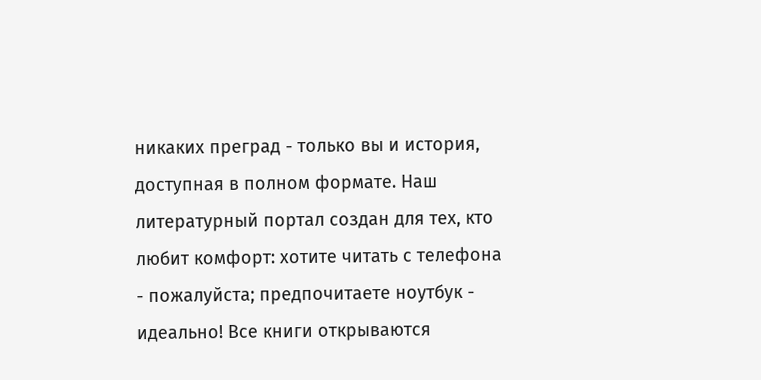никаких преград - только вы и история, доступная в полном формате. Наш литературный портал создан для тех, кто любит комфорт: хотите читать с телефона - пожалуйста; предпочитаете ноутбук - идеально! Все книги открываются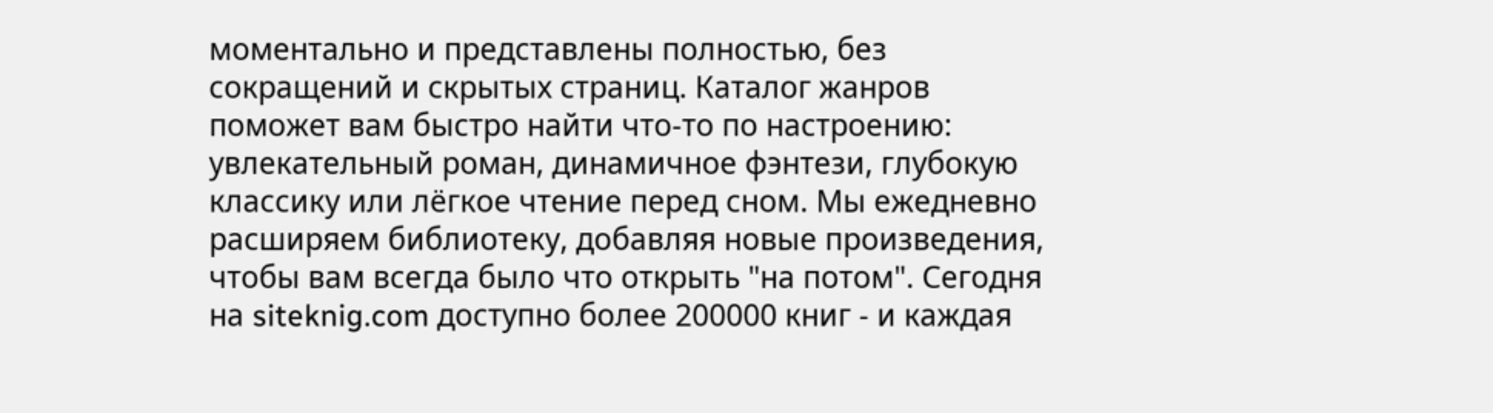моментально и представлены полностью, без сокращений и скрытых страниц. Каталог жанров поможет вам быстро найти что-то по настроению: увлекательный роман, динамичное фэнтези, глубокую классику или лёгкое чтение перед сном. Мы ежедневно расширяем библиотеку, добавляя новые произведения, чтобы вам всегда было что открыть "на потом". Сегодня на siteknig.com доступно более 200000 книг - и каждая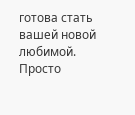готова стать вашей новой любимой. Просто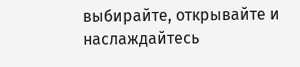выбирайте, открывайте и наслаждайтесь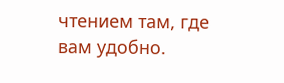чтением там, где вам удобно.